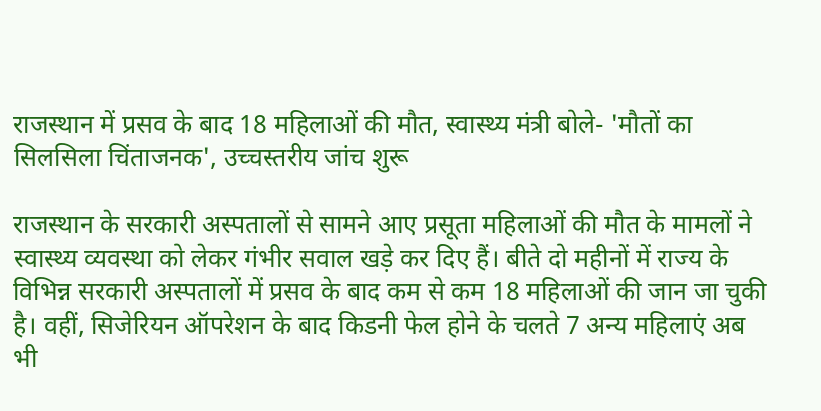राजस्थान में प्रसव के बाद 18 महिलाओं की मौत, स्वास्थ्य मंत्री बोले- 'मौतों का सिलसिला चिंताजनक', उच्चस्तरीय जांच शुरू

राजस्थान के सरकारी अस्पतालों से सामने आए प्रसूता महिलाओं की मौत के मामलों ने स्वास्थ्य व्यवस्था को लेकर गंभीर सवाल खड़े कर दिए हैं। बीते दो महीनों में राज्य के विभिन्न सरकारी अस्पतालों में प्रसव के बाद कम से कम 18 महिलाओं की जान जा चुकी है। वहीं, सिजेरियन ऑपरेशन के बाद किडनी फेल होने के चलते 7 अन्य महिलाएं अब भी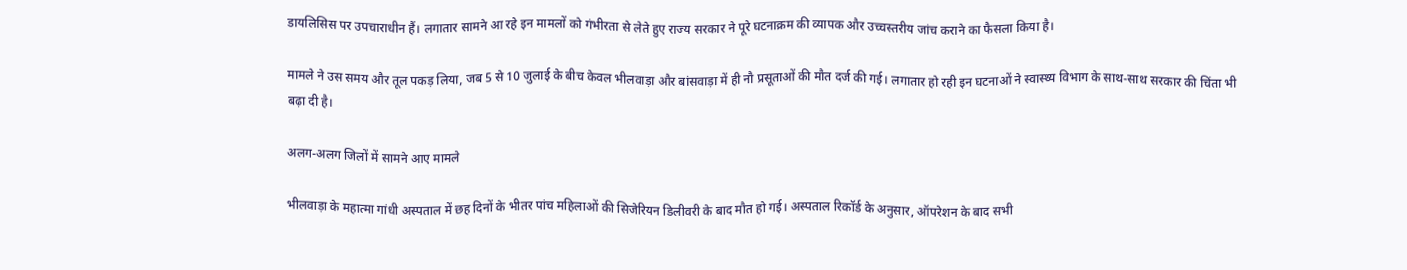डायलिसिस पर उपचाराधीन हैं। लगातार सामने आ रहे इन मामलों को गंभीरता से लेते हुए राज्य सरकार ने पूरे घटनाक्रम की व्यापक और उच्चस्तरीय जांच कराने का फैसला किया है।

मामले ने उस समय और तूल पकड़ लिया, जब 5 से 10 जुलाई के बीच केवल भीलवाड़ा और बांसवाड़ा में ही नौ प्रसूताओं की मौत दर्ज की गई। लगातार हो रही इन घटनाओं ने स्वास्थ्य विभाग के साथ-साथ सरकार की चिंता भी बढ़ा दी है।

अलग-अलग जिलों में सामने आए मामले

भीलवाड़ा के महात्मा गांधी अस्पताल में छह दिनों के भीतर पांच महिलाओं की सिजेरियन डिलीवरी के बाद मौत हो गई। अस्पताल रिकॉर्ड के अनुसार, ऑपरेशन के बाद सभी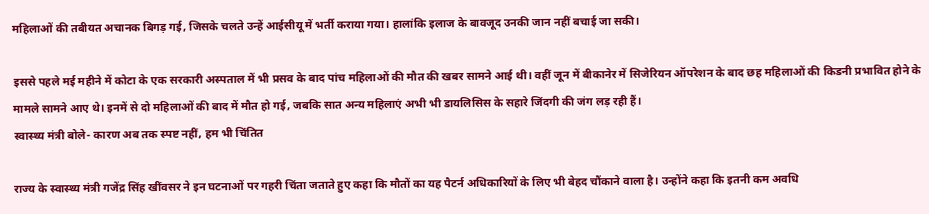महिलाओं की तबीयत अचानक बिगड़ गई, जिसके चलते उन्हें आईसीयू में भर्ती कराया गया। हालांकि इलाज के बावजूद उनकी जान नहीं बचाई जा सकी।

इससे पहले मई महीने में कोटा के एक सरकारी अस्पताल में भी प्रसव के बाद पांच महिलाओं की मौत की खबर सामने आई थी। वहीं जून में बीकानेर में सिजेरियन ऑपरेशन के बाद छह महिलाओं की किडनी प्रभावित होने के मामले सामने आए थे। इनमें से दो महिलाओं की बाद में मौत हो गई, जबकि सात अन्य महिलाएं अभी भी डायलिसिस के सहारे जिंदगी की जंग लड़ रही हैं।
स्वास्थ्य मंत्री बोले- कारण अब तक स्पष्ट नहीं, हम भी चिंतित

राज्य के स्वास्थ्य मंत्री गजेंद्र सिंह खींवसर ने इन घटनाओं पर गहरी चिंता जताते हुए कहा कि मौतों का यह पैटर्न अधिकारियों के लिए भी बेहद चौंकाने वाला है। उन्होंने कहा कि इतनी कम अवधि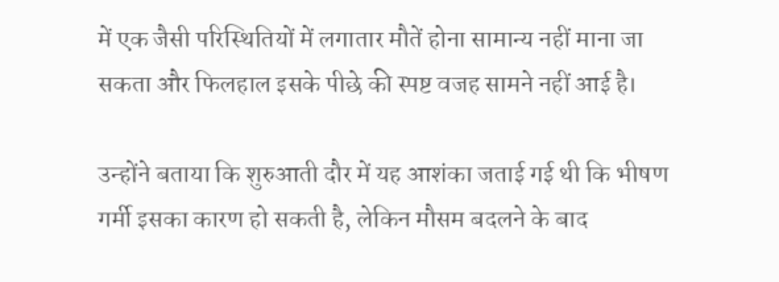में एक जैसी परिस्थितियों में लगातार मौतें होना सामान्य नहीं माना जा सकता और फिलहाल इसके पीछे की स्पष्ट वजह सामने नहीं आई है।

उन्होंने बताया कि शुरुआती दौर में यह आशंका जताई गई थी कि भीषण गर्मी इसका कारण हो सकती है, लेकिन मौसम बदलने के बाद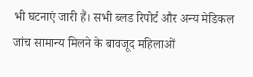भी घटनाएं जारी हैं। सभी ब्लड रिपोर्ट और अन्य मेडिकल जांच सामान्य मिलने के बावजूद महिलाओं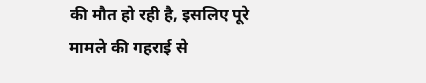की मौत हो रही है, इसलिए पूरे मामले की गहराई से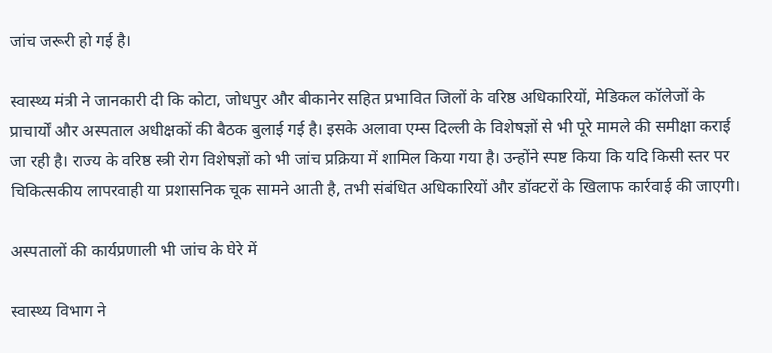जांच जरूरी हो गई है।

स्वास्थ्य मंत्री ने जानकारी दी कि कोटा, जोधपुर और बीकानेर सहित प्रभावित जिलों के वरिष्ठ अधिकारियों, मेडिकल कॉलेजों के प्राचार्यों और अस्पताल अधीक्षकों की बैठक बुलाई गई है। इसके अलावा एम्स दिल्ली के विशेषज्ञों से भी पूरे मामले की समीक्षा कराई जा रही है। राज्य के वरिष्ठ स्त्री रोग विशेषज्ञों को भी जांच प्रक्रिया में शामिल किया गया है। उन्होंने स्पष्ट किया कि यदि किसी स्तर पर चिकित्सकीय लापरवाही या प्रशासनिक चूक सामने आती है, तभी संबंधित अधिकारियों और डॉक्टरों के खिलाफ कार्रवाई की जाएगी।

अस्पतालों की कार्यप्रणाली भी जांच के घेरे में

स्वास्थ्य विभाग ने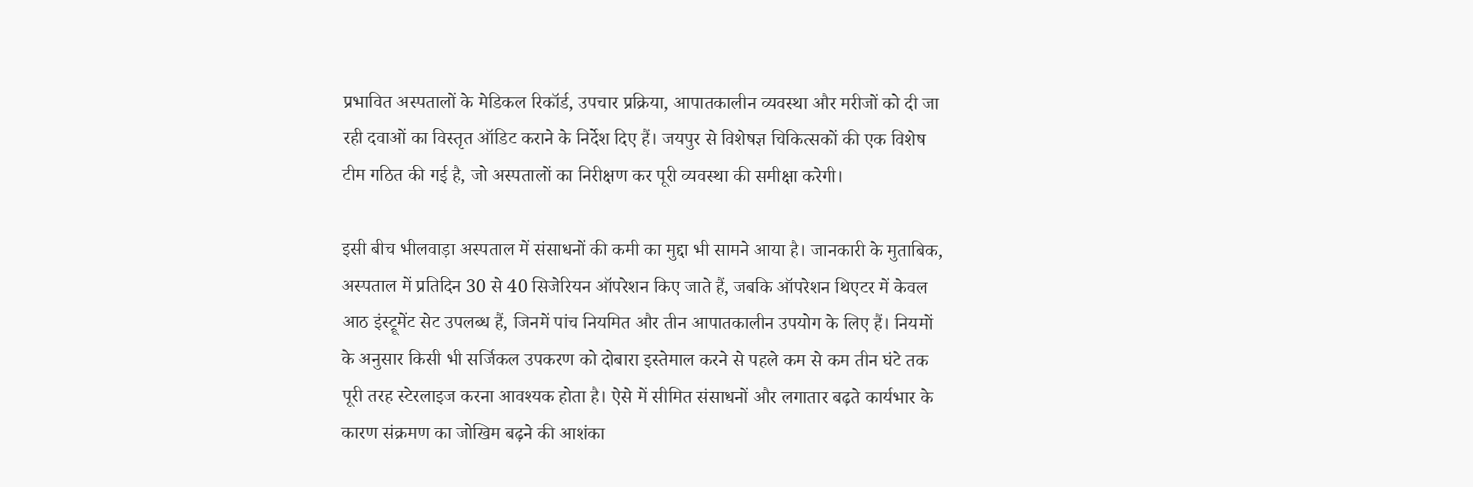प्रभावित अस्पतालों के मेडिकल रिकॉर्ड, उपचार प्रक्रिया, आपातकालीन व्यवस्था और मरीजों को दी जा रही दवाओं का विस्तृत ऑडिट कराने के निर्देश दिए हैं। जयपुर से विशेषज्ञ चिकित्सकों की एक विशेष टीम गठित की गई है, जो अस्पतालों का निरीक्षण कर पूरी व्यवस्था की समीक्षा करेगी।

इसी बीच भीलवाड़ा अस्पताल में संसाधनों की कमी का मुद्दा भी सामने आया है। जानकारी के मुताबिक, अस्पताल में प्रतिदिन 30 से 40 सिजेरियन ऑपरेशन किए जाते हैं, जबकि ऑपरेशन थिएटर में केवल आठ इंस्ट्रूमेंट सेट उपलब्ध हैं, जिनमें पांच नियमित और तीन आपातकालीन उपयोग के लिए हैं। नियमों के अनुसार किसी भी सर्जिकल उपकरण को दोबारा इस्तेमाल करने से पहले कम से कम तीन घंटे तक पूरी तरह स्टेरलाइज करना आवश्यक होता है। ऐसे में सीमित संसाधनों और लगातार बढ़ते कार्यभार के कारण संक्रमण का जोखिम बढ़ने की आशंका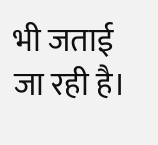भी जताई जा रही है।